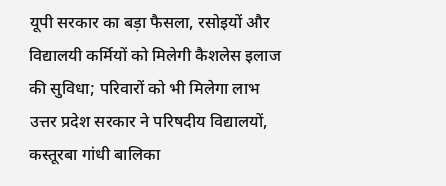यूपी सरकार का बड़ा फैसला, रसोइयों और विद्यालयी कर्मियों को मिलेगी कैशलेस इलाज की सुविधा; परिवारों को भी मिलेगा लाभ
उत्तर प्रदेश सरकार ने परिषदीय विद्यालयों, कस्तूरबा गांधी बालिका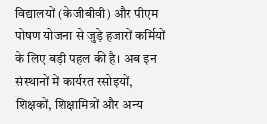विद्यालयों (केजीबीवी) और पीएम पोषण योजना से जुड़े हजारों कर्मियों के लिए बड़ी पहल की है। अब इन संस्थानों में कार्यरत रसोइयों, शिक्षकों, शिक्षामित्रों और अन्य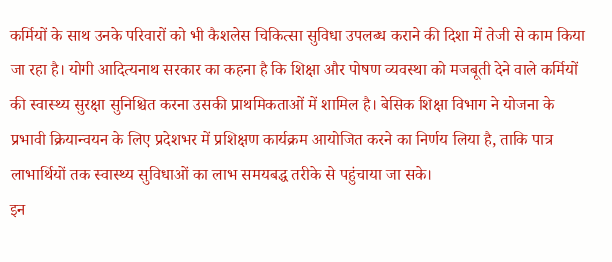कर्मियों के साथ उनके परिवारों को भी कैशलेस चिकित्सा सुविधा उपलब्ध कराने की दिशा में तेजी से काम किया जा रहा है। योगी आदित्यनाथ सरकार का कहना है कि शिक्षा और पोषण व्यवस्था को मजबूती देने वाले कर्मियों की स्वास्थ्य सुरक्षा सुनिश्चित करना उसकी प्राथमिकताओं में शामिल है। बेसिक शिक्षा विभाग ने योजना के प्रभावी क्रियान्वयन के लिए प्रदेशभर में प्रशिक्षण कार्यक्रम आयोजित करने का निर्णय लिया है, ताकि पात्र लाभार्थियों तक स्वास्थ्य सुविधाओं का लाभ समयबद्ध तरीके से पहुंचाया जा सके।
इन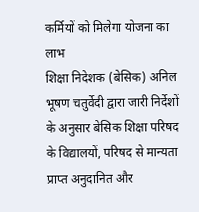कर्मियों को मिलेगा योजना का लाभ
शिक्षा निदेशक (बेसिक) अनिल भूषण चतुर्वेदी द्वारा जारी निर्देशों के अनुसार बेसिक शिक्षा परिषद के विद्यालयों, परिषद से मान्यता प्राप्त अनुदानित और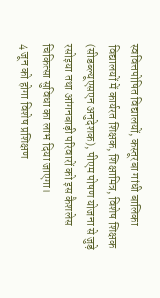स्ववित्तपोषित विद्यालयों, कस्तूरबा गांधी बालिका विद्यालयों में कार्यरत शिक्षक, शिक्षामित्र, विशेष शिक्षक (सीडब्ल्यूएसएन अनुदेशक), पीएम पोषण योजना से जुड़े रसोइया तथा आंगनबाड़ी परिवारों को इस कैशलेस चिकित्सा सुविधा का लाभ दिया जाएगा।
4 जून को होगा विशेष प्रशिक्षण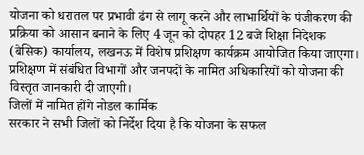योजना को धरातल पर प्रभावी ढंग से लागू करने और लाभार्थियों के पंजीकरण की प्रक्रिया को आसान बनाने के लिए 4 जून को दोपहर 12 बजे शिक्षा निदेशक (बेसिक) कार्यालय, लखनऊ में विशेष प्रशिक्षण कार्यक्रम आयोजित किया जाएगा। प्रशिक्षण में संबंधित विभागों और जनपदों के नामित अधिकारियों को योजना की विस्तृत जानकारी दी जाएगी।
जिलों में नामित होंगे नोडल कार्मिक
सरकार ने सभी जिलों को निर्देश दिया है कि योजना के सफल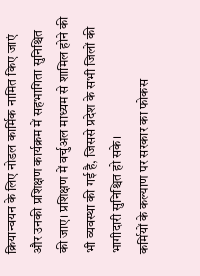क्रियान्वयन के लिए नोडल कार्मिक नामित किए जाएं और उनकी प्रशिक्षण कार्यक्रम में सहभागिता सुनिश्चित की जाए। प्रशिक्षण में वर्चुअल माध्यम से शामिल होने की भी व्यवस्था की गई है, जिससे प्रदेश के सभी जिलों की भागीदारी सुनिश्चित हो सके।
कर्मियों के कल्याण पर सरकार का फोकस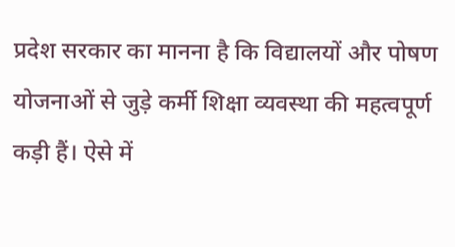प्रदेश सरकार का मानना है कि विद्यालयों और पोषण योजनाओं से जुड़े कर्मी शिक्षा व्यवस्था की महत्वपूर्ण कड़ी हैं। ऐसे में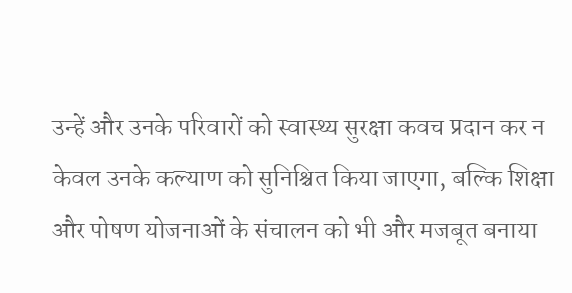उन्हें और उनके परिवारों को स्वास्थ्य सुरक्षा कवच प्रदान कर न केवल उनके कल्याण को सुनिश्चित किया जाएगा, बल्कि शिक्षा और पोषण योजनाओं के संचालन को भी और मजबूत बनाया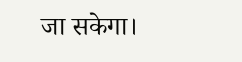जा सकेगा।